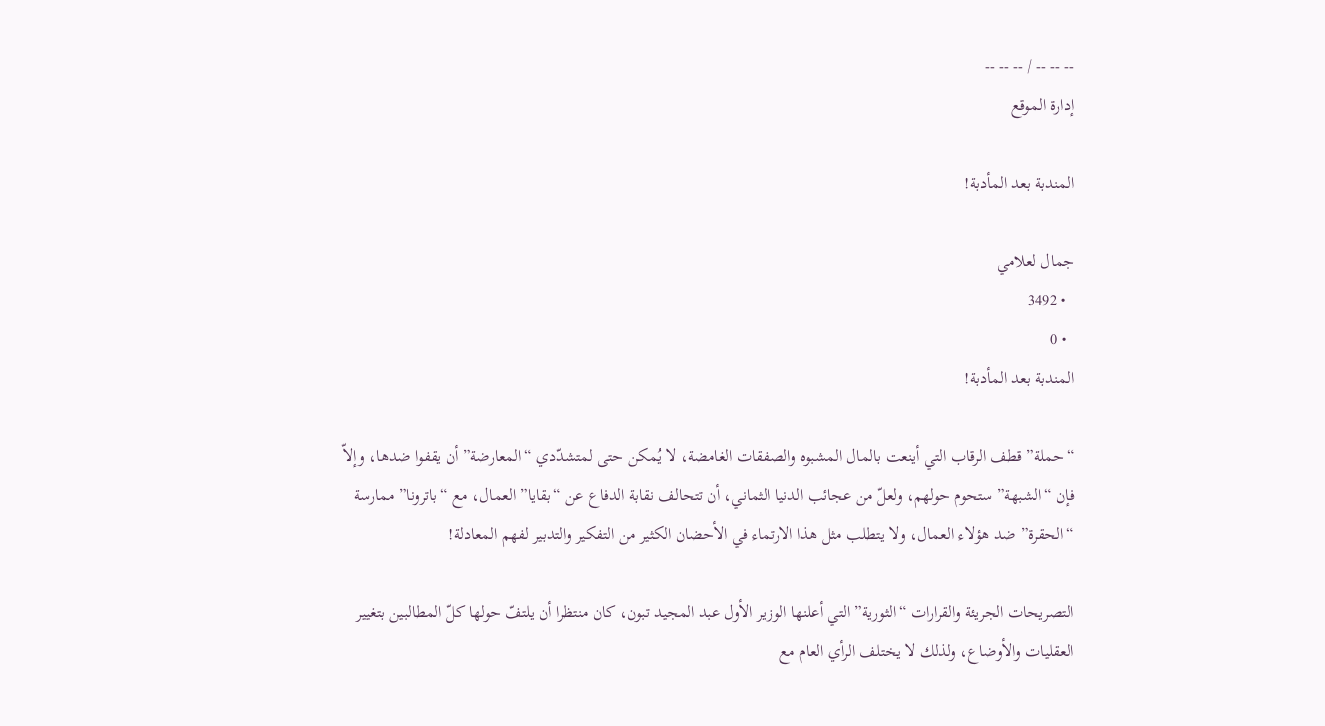-- -- -- / -- -- --
إدارة الموقع

المندبة بعد المأدبة!

جمال لعلامي
  • 3492
  • 0
المندبة بعد المأدبة!

“حملة” قطف الرقاب التي أينعت بالمال المشبوه والصفقات الغامضة، لا يُمكن حتى لمتشدّدي “المعارضة” أن يقفوا ضدها، وإلاّ فإن “الشبهة” ستحوم حولهم، ولعلّ من عجائب الدنيا الثماني، أن تتحالف نقابة الدفاع عن “بقايا” العمال، مع “باترونا” ممارسة “الحقرة” ضد هؤلاء العمال، ولا يتطلب مثل هذا الارتماء في الأحضان الكثير من التفكير والتدبير لفهم المعادلة!

التصريحات الجريئة والقرارات “الثورية” التي أعلنها الوزير الأول عبد المجيد تبون، كان منتظرا أن يلتفّ حولها كلّ المطالبين بتغيير العقليات والأوضاع، ولذلك لا يختلف الرأي العام مع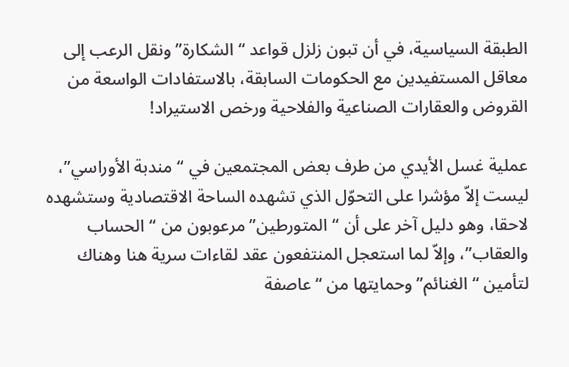الطبقة السياسية، في أن تبون زلزل قواعد “الشكارة” ونقل الرعب إلى معاقل المستفيدين مع الحكومات السابقة، بالاستفادات الواسعة من القروض والعقارات الصناعية والفلاحية ورخص الاستيراد!

عملية غسل الأيدي من طرف بعض المجتمعين في “مندبة الأوراسي”، ليست إلاّ مؤشرا على التحوّل الذي تشهده الساحة الاقتصادية وستشهده لاحقا، وهو دليل آخر على أن “المتورطين” مرعوبون من “الحساب والعقاب”، وإلاّ لما استعجل المنتفعون عقد لقاءات سرية هنا وهناك لتأمين “الغنائم” وحمايتها من “عاصفة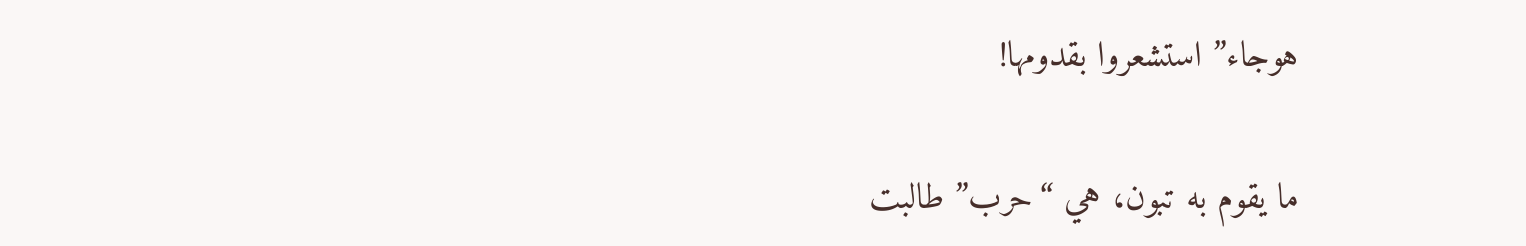هوجاء” استشعروا بقدومها!

ما يقوم به تبون، هي “حرب” طالبت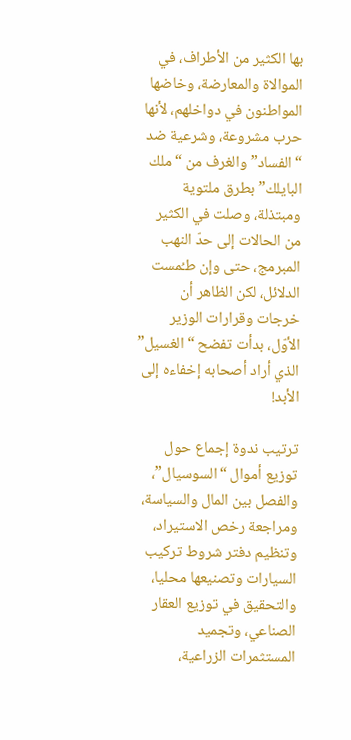بها الكثير من الأطراف، في الموالاة والمعارضة، وخاضها المواطنون في دواخلهم، لأنها حرب مشروعة، وشرعية ضد “الفساد” والغرف من “ملك البايلك” بطرق ملتوية ومبتذلة، وصلت في الكثير من الحالات إلى حدّ النهب المبرمج، حتى وإن طـُمست الدلائل، لكن الظاهر أن خرجات وقرارات الوزير الأوّل، بدأت تفضح “الغسيل” الذي أراد أصحابه إخفاءه إلى الأبد!

ترتيب ندوة إجماع حول توزيع أموال “السوسيال”، والفصل بين المال والسياسة، ومراجعة رخص الاستيراد، وتنظيم دفتر شروط تركيب السيارات وتصنيعها محليا، والتحقيق في توزيع العقار الصناعي، وتجميد المستثمرات الزراعية،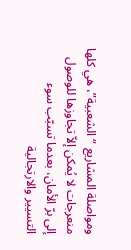ومواصلة المشاريع “الشعبية”، هي كلها منعرجات لا يُمكن إلاّ تجاوزها للوصول إلى برّ الأمان، بعدما تسبّب سوء التسيير والارتجالية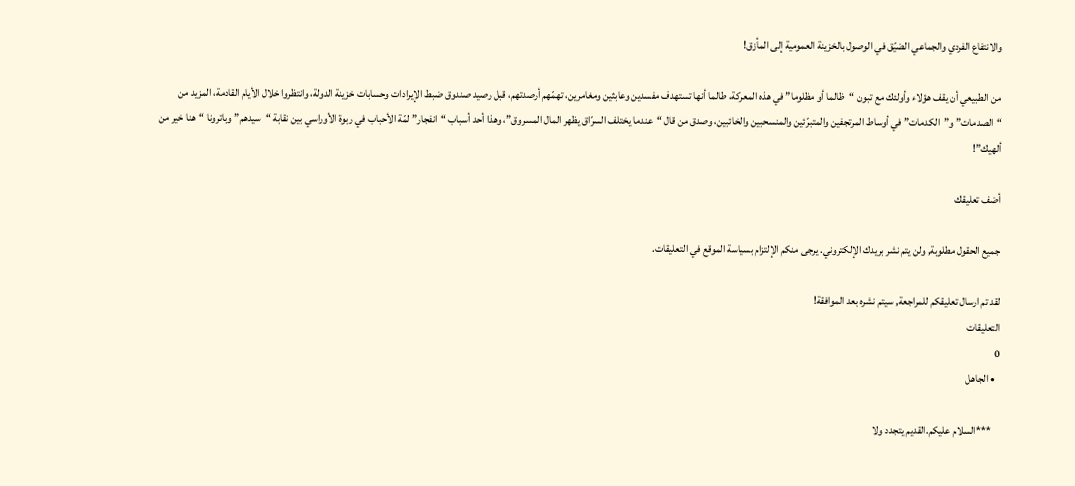والانتفاع الفردي والجماعي الضيّق في الوصول بالخزينة العمومية إلى المأزق!

من الطبيعي أن يقف هؤلاء وأولئك مع تبون “ظالما أو مظلوما” في هذه المعركة، طالما أنها تستهدف مفسدين وعابثين ومغامرين، تهمّهم أرصدتهم، قبل رصيد صندوق ضبط الإيرادات وحسابات خزينة الدولة، وانتظروا خلال الأيام القادمة، المزيد من “الصدمات” و”الكدمات” في أوساط المرتجفين والمتبرّئين والمنسحبين والخائبين، وصدق من قال “عندما يختلف السرّاق يظهر المال المسروق”، وهذا أحد أسباب “انفجار” لمّة الأحباب في ربوة الأوراسي بين نقابة “سيدهم” وباترونا “هنا خير من ألهيك”!

أضف تعليقك

جميع الحقول مطلوبة, ولن يتم نشر بريدك الإلكتروني. يرجى منكم الإلتزام بسياسة الموقع في التعليقات.

لقد تم ارسال تعليقكم للمراجعة, سيتم نشره بعد الموافقة!
التعليقات
0
  • الجاهل

    ***السلام عليكم.القديم يتجدد ولا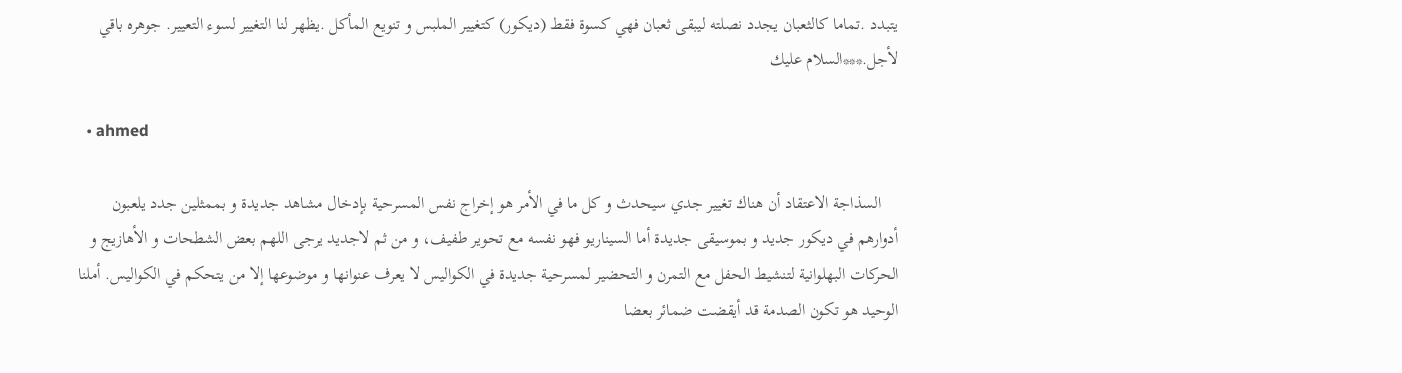يتبدد .تماما كالثعبان يجدد نصلته ليبقى ثعبان فهي كسوة فقط (ديكور) كتغيير الملبس و تنويع المأكل .يظهر لنا التغيير لسوء التعيير. جوهره باقي لأجل.***السلام عليك

  • ahmed

    السذاجة الاعتقاد أن هناك تغيير جدي سيحدث و كل ما في الأمر هو إخراج نفس المسرحية بإدخال مشاهد جديدة و بممثلين جدد يلعبون أدوارهم في ديكور جديد و بموسيقى جديدة أما السيناريو فهو نفسه مع تحوير طفيف، و من ثم لاجديد يرجى اللهم بعض الشطحات و الأهازيج و الحركات البهلوانية لتنشيط الحفل مع التمرن و التحضير لمسرحية جديدة في الكواليس لا يعرف عنوانها و موضوعها إلا من يتحكم في الكواليس. أملنا الوحيد هو تكون الصدمة قد أيقضت ضمائر بعضا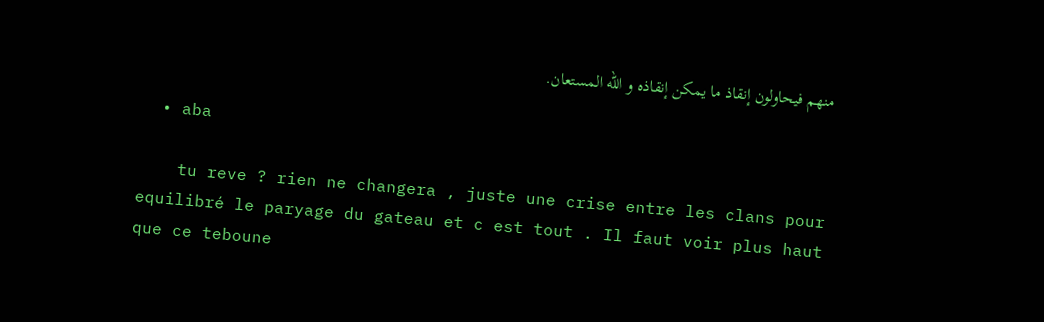منهم فيحاولون إنقاذ ما يمكن إنقاذه و الله المستعان.

  • aba

    tu reve ? rien ne changera , juste une crise entre les clans pour equilibré le paryage du gateau et c est tout . Il faut voir plus haut que ce teboune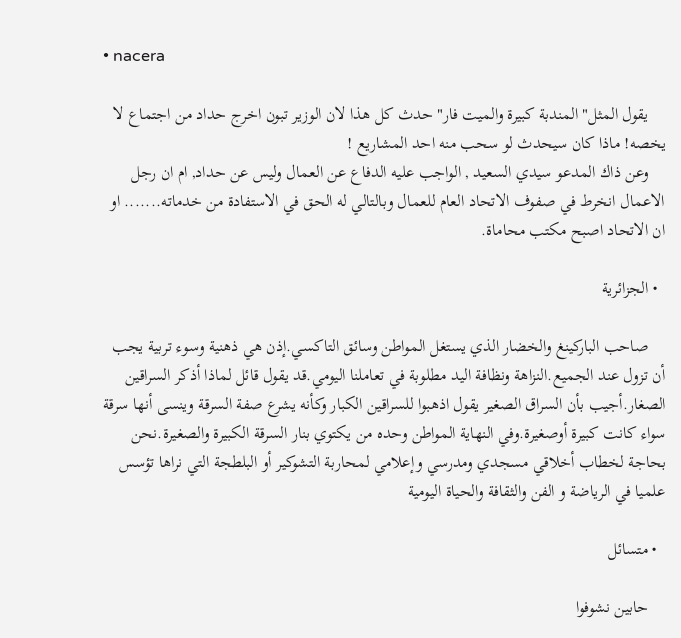• nacera

    يقول المثل" المندبة كبيرة والميت فار" حدث كل هذا لان الوزير تبون اخرج حداد من اجتماع لا يخصه! ماذا كان سيحدث لو سحب منه احد المشاريع !
    وعن ذاك المدعو سيدي السعيد , الواجب عليه الدفاع عن العمال وليس عن حداد, ام ان رجل الاعمال انخرط في صفوف الاتحاد العام للعمال وبالتالي له الحق في الاستفادة من خدماته....... او ان الاتحاد اصبح مكتب محاماة.

  • الجزائرية

    صاحب الباركينغ والخضار الذي يستغل المواطن وسائق التاكسي.إذن هي ذهنية وسوء تربية يجب أن تزول عند الجميع.النزاهة ونظافة اليد مطلوبة في تعاملنا اليومي.قد يقول قائل لماذا أذكر السراقين الصغار.أجيب بأن السراق الصغير يقول اذهبوا للسراقين الكبار وكأنه يشرع صفة السرقة وينسى أنها سرقة سواء كانت كبيرة أوصغيرة.وفي النهاية المواطن وحده من يكتوي بنار السرقة الكبيرة والصغيرة.نحن بحاجة لخطاب أخلاقي مسجدي ومدرسي وإعلامي لمحاربة التشوكير أو البلطجة التي نراها تؤسس علميا في الرياضة و الفن والثقافة والحياة اليومية

  • متسائل

    حابين نشوفوا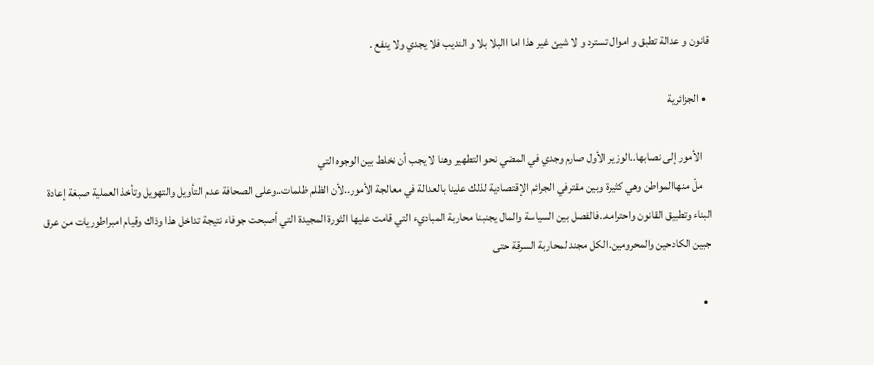قانون و عدالة تطبق و اموال تسترد و لا شيئ غير هذا اما االبلا بلا و النديب فلا يجدي ولا ينفع .

  • الجزائرية

    الأمور إلى نصابها..الوزير الأول صارم وجدي في المضي نحو التطهير وهنا لا يجب أن نخلط بين الوجوه التي
    ملّ منهاالمواطن وهي كثيرة وبين مقترفي الجرائم الإقتصادية لذلك علينا بالعدالة في معالجة الأمور..لأن الظلم ظلمات..وعلى الصحافة عدم التأويل والتهويل وتأخذ العملية صبغة إعادة البناء وتطبيق القانون واحترامه..فالفصل بين السياسة والمال يجنبنا محاربة المباديء التي قامت عليها الثورة المجيدة التي أصبحت جوفاء نتيجة تداخل هذا وذاك وقيام امبراطوريات من عرق جبين الكادحين والمحرومين.الكل مجند لمحاربة السرقة حتى

  •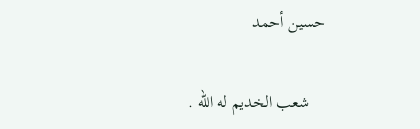حسين أحمد

    شعب الخديم له الله .